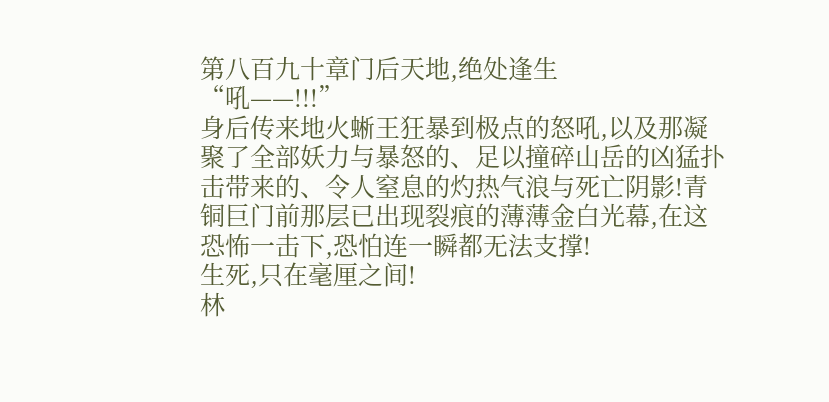第八百九十章门后天地,绝处逢生
“吼——!!!”
身后传来地火蜥王狂暴到极点的怒吼,以及那凝聚了全部妖力与暴怒的、足以撞碎山岳的凶猛扑击带来的、令人窒息的灼热气浪与死亡阴影!青铜巨门前那层已出现裂痕的薄薄金白光幕,在这恐怖一击下,恐怕连一瞬都无法支撑!
生死,只在毫厘之间!
林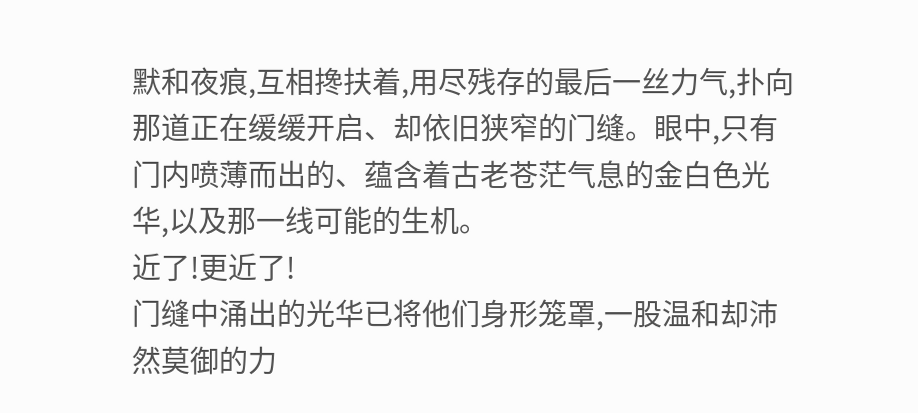默和夜痕,互相搀扶着,用尽残存的最后一丝力气,扑向那道正在缓缓开启、却依旧狭窄的门缝。眼中,只有门内喷薄而出的、蕴含着古老苍茫气息的金白色光华,以及那一线可能的生机。
近了!更近了!
门缝中涌出的光华已将他们身形笼罩,一股温和却沛然莫御的力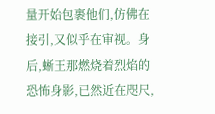量开始包裹他们,仿佛在接引,又似乎在审视。身后,蜥王那燃烧着烈焰的恐怖身影,已然近在咫尺,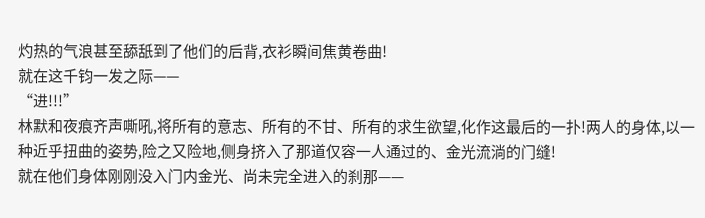灼热的气浪甚至舔舐到了他们的后背,衣衫瞬间焦黄卷曲!
就在这千钧一发之际——
“进!!!”
林默和夜痕齐声嘶吼,将所有的意志、所有的不甘、所有的求生欲望,化作这最后的一扑!两人的身体,以一种近乎扭曲的姿势,险之又险地,侧身挤入了那道仅容一人通过的、金光流淌的门缝!
就在他们身体刚刚没入门内金光、尚未完全进入的刹那——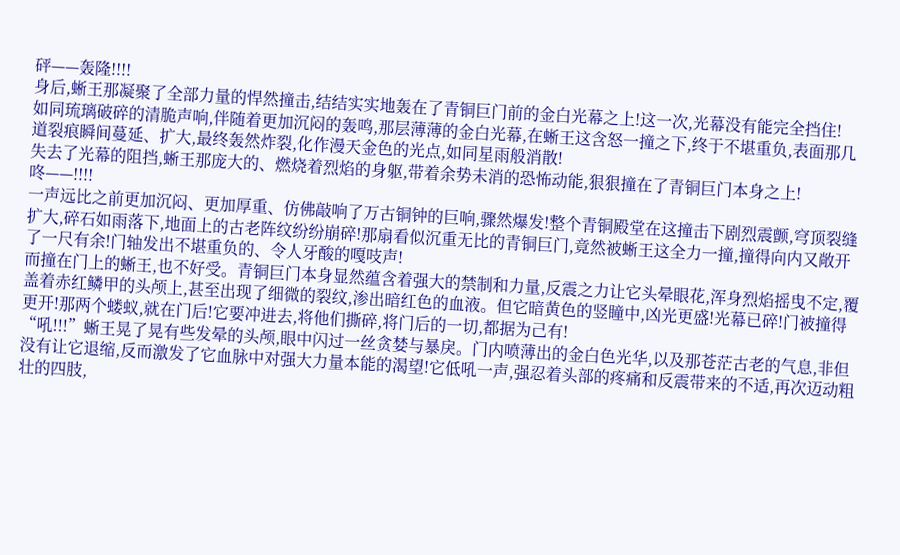砰——轰隆!!!!
身后,蜥王那凝聚了全部力量的悍然撞击,结结实实地轰在了青铜巨门前的金白光幕之上!这一次,光幕没有能完全挡住!
如同琉璃破碎的清脆声响,伴随着更加沉闷的轰鸣,那层薄薄的金白光幕,在蜥王这含怒一撞之下,终于不堪重负,表面那几道裂痕瞬间蔓延、扩大,最终轰然炸裂,化作漫天金色的光点,如同星雨般消散!
失去了光幕的阻挡,蜥王那庞大的、燃烧着烈焰的身躯,带着余势未消的恐怖动能,狠狠撞在了青铜巨门本身之上!
咚——!!!!
一声远比之前更加沉闷、更加厚重、仿佛敲响了万古铜钟的巨响,骤然爆发!整个青铜殿堂在这撞击下剧烈震颤,穹顶裂缝扩大,碎石如雨落下,地面上的古老阵纹纷纷崩碎!那扇看似沉重无比的青铜巨门,竟然被蜥王这全力一撞,撞得向内又敞开了一尺有余!门轴发出不堪重负的、令人牙酸的嘎吱声!
而撞在门上的蜥王,也不好受。青铜巨门本身显然蕴含着强大的禁制和力量,反震之力让它头晕眼花,浑身烈焰摇曳不定,覆盖着赤红鳞甲的头颅上,甚至出现了细微的裂纹,渗出暗红色的血液。但它暗黄色的竖瞳中,凶光更盛!光幕已碎!门被撞得更开!那两个蝼蚁,就在门后!它要冲进去,将他们撕碎,将门后的一切,都据为己有!
“吼!!!”蜥王晃了晃有些发晕的头颅,眼中闪过一丝贪婪与暴戾。门内喷薄出的金白色光华,以及那苍茫古老的气息,非但没有让它退缩,反而激发了它血脉中对强大力量本能的渴望!它低吼一声,强忍着头部的疼痛和反震带来的不适,再次迈动粗壮的四肢,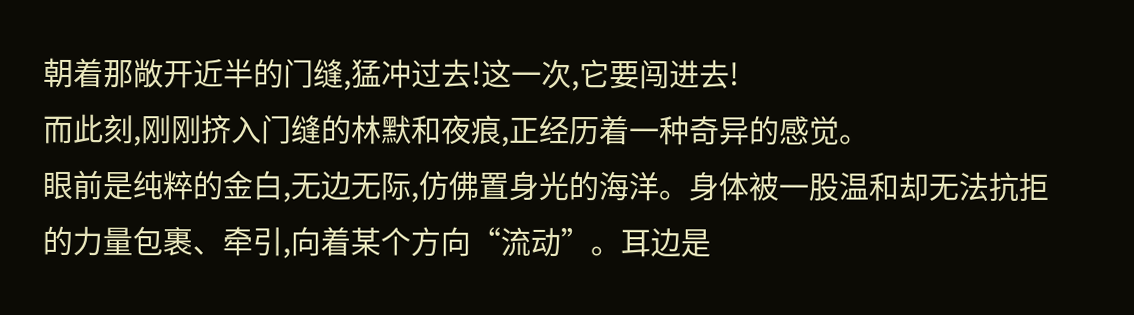朝着那敞开近半的门缝,猛冲过去!这一次,它要闯进去!
而此刻,刚刚挤入门缝的林默和夜痕,正经历着一种奇异的感觉。
眼前是纯粹的金白,无边无际,仿佛置身光的海洋。身体被一股温和却无法抗拒的力量包裹、牵引,向着某个方向“流动”。耳边是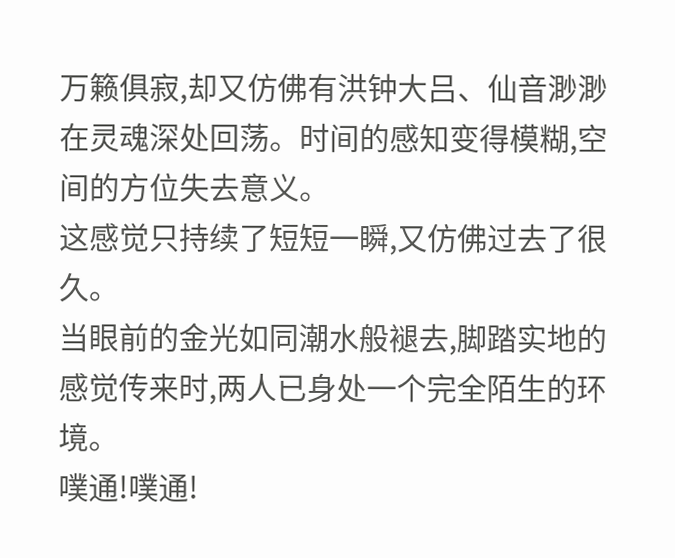万籁俱寂,却又仿佛有洪钟大吕、仙音渺渺在灵魂深处回荡。时间的感知变得模糊,空间的方位失去意义。
这感觉只持续了短短一瞬,又仿佛过去了很久。
当眼前的金光如同潮水般褪去,脚踏实地的感觉传来时,两人已身处一个完全陌生的环境。
噗通!噗通!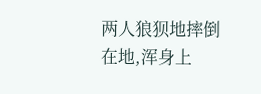两人狼狈地摔倒在地,浑身上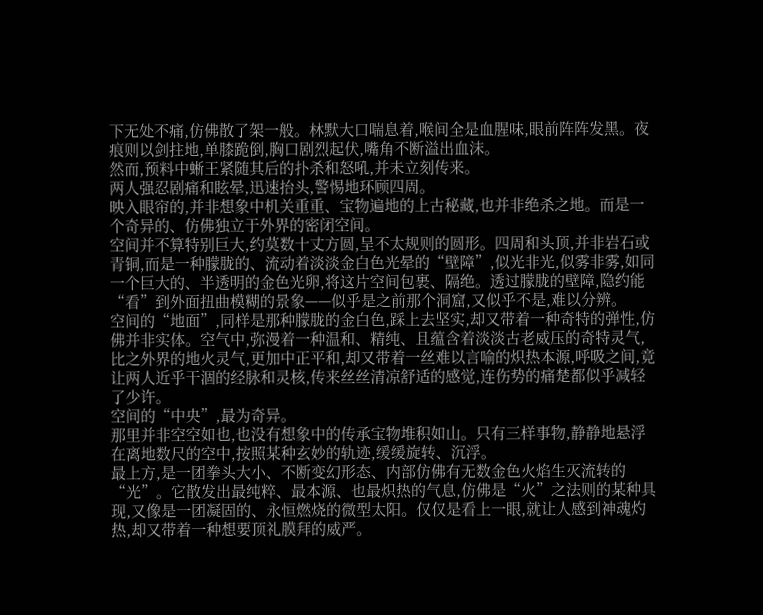下无处不痛,仿佛散了架一般。林默大口喘息着,喉间全是血腥味,眼前阵阵发黑。夜痕则以剑拄地,单膝跪倒,胸口剧烈起伏,嘴角不断溢出血沫。
然而,预料中蜥王紧随其后的扑杀和怒吼,并未立刻传来。
两人强忍剧痛和眩晕,迅速抬头,警惕地环顾四周。
映入眼帘的,并非想象中机关重重、宝物遍地的上古秘藏,也并非绝杀之地。而是一个奇异的、仿佛独立于外界的密闭空间。
空间并不算特别巨大,约莫数十丈方圆,呈不太规则的圆形。四周和头顶,并非岩石或青铜,而是一种朦胧的、流动着淡淡金白色光晕的“壁障”,似光非光,似雾非雾,如同一个巨大的、半透明的金色光卵,将这片空间包裹、隔绝。透过朦胧的壁障,隐约能“看”到外面扭曲模糊的景象——似乎是之前那个洞窟,又似乎不是,难以分辨。
空间的“地面”,同样是那种朦胧的金白色,踩上去坚实,却又带着一种奇特的弹性,仿佛并非实体。空气中,弥漫着一种温和、精纯、且蕴含着淡淡古老威压的奇特灵气,比之外界的地火灵气,更加中正平和,却又带着一丝难以言喻的炽热本源,呼吸之间,竟让两人近乎干涸的经脉和灵核,传来丝丝清凉舒适的感觉,连伤势的痛楚都似乎减轻了少许。
空间的“中央”,最为奇异。
那里并非空空如也,也没有想象中的传承宝物堆积如山。只有三样事物,静静地悬浮在离地数尺的空中,按照某种玄妙的轨迹,缓缓旋转、沉浮。
最上方,是一团拳头大小、不断变幻形态、内部仿佛有无数金色火焰生灭流转的“光”。它散发出最纯粹、最本源、也最炽热的气息,仿佛是“火”之法则的某种具现,又像是一团凝固的、永恒燃烧的微型太阳。仅仅是看上一眼,就让人感到神魂灼热,却又带着一种想要顶礼膜拜的威严。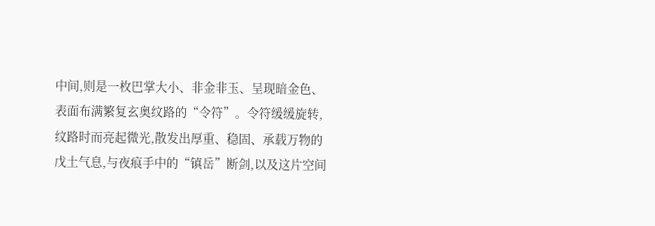中间,则是一枚巴掌大小、非金非玉、呈现暗金色、表面布满繁复玄奥纹路的“令符”。令符缓缓旋转,纹路时而亮起微光,散发出厚重、稳固、承载万物的戊土气息,与夜痕手中的“镇岳”断剑,以及这片空间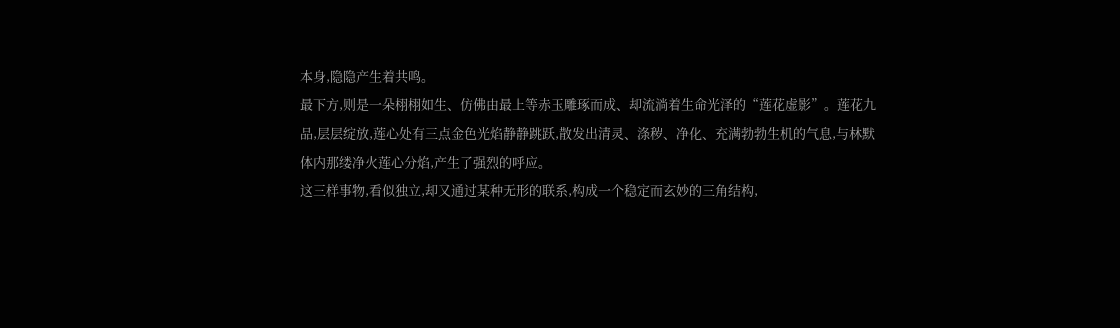本身,隐隐产生着共鸣。
最下方,则是一朵栩栩如生、仿佛由最上等赤玉雕琢而成、却流淌着生命光泽的“莲花虚影”。莲花九品,层层绽放,莲心处有三点金色光焰静静跳跃,散发出清灵、涤秽、净化、充满勃勃生机的气息,与林默体内那缕净火莲心分焰,产生了强烈的呼应。
这三样事物,看似独立,却又通过某种无形的联系,构成一个稳定而玄妙的三角结构,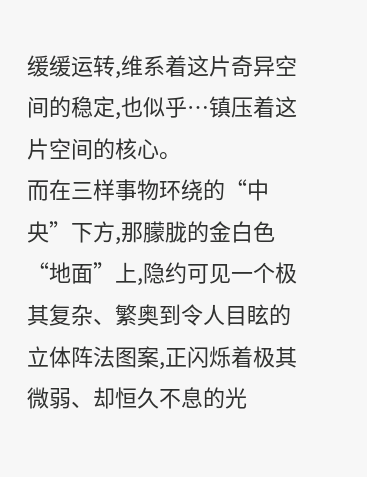缓缓运转,维系着这片奇异空间的稳定,也似乎…镇压着这片空间的核心。
而在三样事物环绕的“中央”下方,那朦胧的金白色“地面”上,隐约可见一个极其复杂、繁奥到令人目眩的立体阵法图案,正闪烁着极其微弱、却恒久不息的光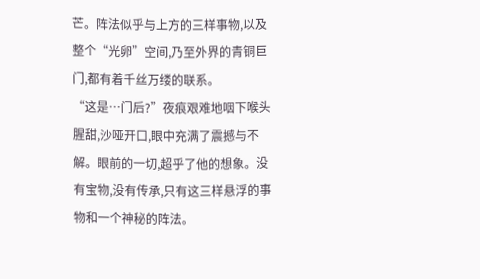芒。阵法似乎与上方的三样事物,以及整个“光卵”空间,乃至外界的青铜巨门,都有着千丝万缕的联系。
“这是…门后?”夜痕艰难地咽下喉头腥甜,沙哑开口,眼中充满了震撼与不解。眼前的一切,超乎了他的想象。没有宝物,没有传承,只有这三样悬浮的事物和一个神秘的阵法。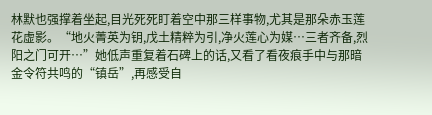林默也强撑着坐起,目光死死盯着空中那三样事物,尤其是那朵赤玉莲花虚影。“地火菁英为钥,戊土精粹为引,净火莲心为媒…三者齐备,烈阳之门可开…”她低声重复着石碑上的话,又看了看夜痕手中与那暗金令符共鸣的“镇岳”,再感受自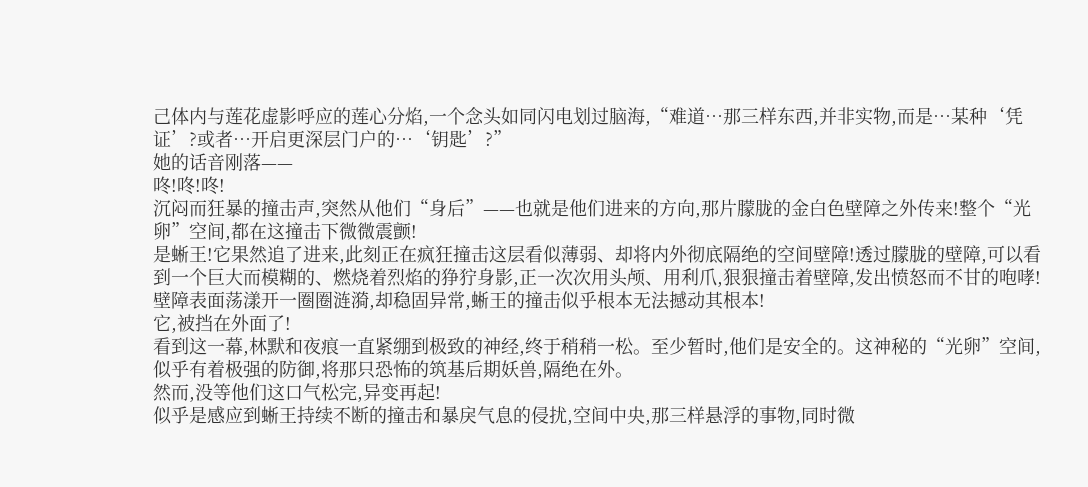己体内与莲花虚影呼应的莲心分焰,一个念头如同闪电划过脑海,“难道…那三样东西,并非实物,而是…某种‘凭证’?或者…开启更深层门户的…‘钥匙’?”
她的话音刚落——
咚!咚!咚!
沉闷而狂暴的撞击声,突然从他们“身后”——也就是他们进来的方向,那片朦胧的金白色壁障之外传来!整个“光卵”空间,都在这撞击下微微震颤!
是蜥王!它果然追了进来,此刻正在疯狂撞击这层看似薄弱、却将内外彻底隔绝的空间壁障!透过朦胧的壁障,可以看到一个巨大而模糊的、燃烧着烈焰的狰狞身影,正一次次用头颅、用利爪,狠狠撞击着壁障,发出愤怒而不甘的咆哮!壁障表面荡漾开一圈圈涟漪,却稳固异常,蜥王的撞击似乎根本无法撼动其根本!
它,被挡在外面了!
看到这一幕,林默和夜痕一直紧绷到极致的神经,终于稍稍一松。至少暂时,他们是安全的。这神秘的“光卵”空间,似乎有着极强的防御,将那只恐怖的筑基后期妖兽,隔绝在外。
然而,没等他们这口气松完,异变再起!
似乎是感应到蜥王持续不断的撞击和暴戾气息的侵扰,空间中央,那三样悬浮的事物,同时微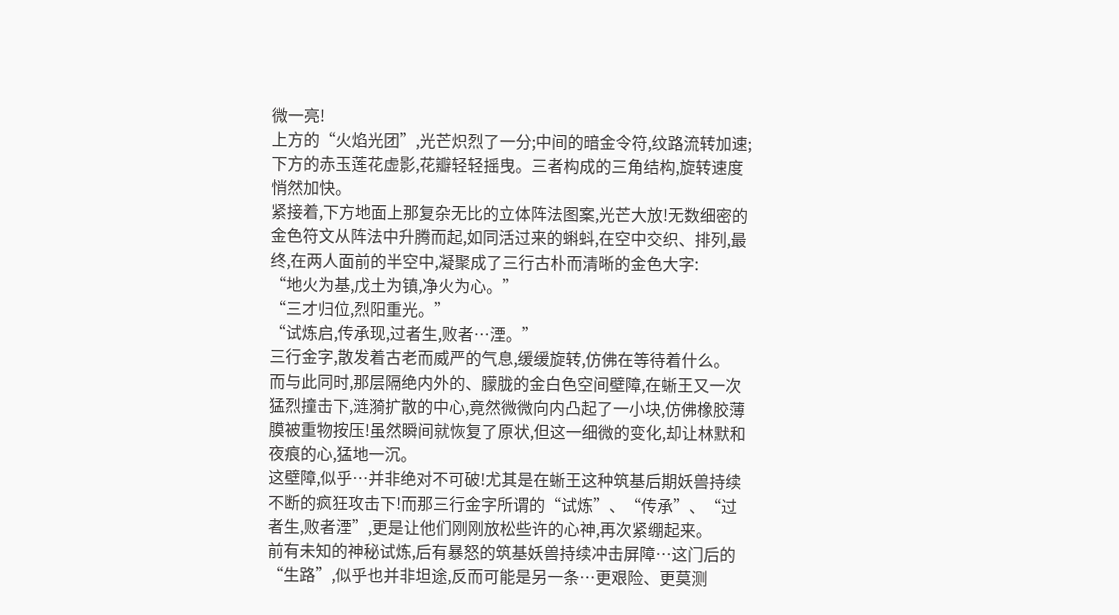微一亮!
上方的“火焰光团”,光芒炽烈了一分;中间的暗金令符,纹路流转加速;下方的赤玉莲花虚影,花瓣轻轻摇曳。三者构成的三角结构,旋转速度悄然加快。
紧接着,下方地面上那复杂无比的立体阵法图案,光芒大放!无数细密的金色符文从阵法中升腾而起,如同活过来的蝌蚪,在空中交织、排列,最终,在两人面前的半空中,凝聚成了三行古朴而清晰的金色大字:
“地火为基,戊土为镇,净火为心。”
“三才归位,烈阳重光。”
“试炼启,传承现,过者生,败者…湮。”
三行金字,散发着古老而威严的气息,缓缓旋转,仿佛在等待着什么。
而与此同时,那层隔绝内外的、朦胧的金白色空间壁障,在蜥王又一次猛烈撞击下,涟漪扩散的中心,竟然微微向内凸起了一小块,仿佛橡胶薄膜被重物按压!虽然瞬间就恢复了原状,但这一细微的变化,却让林默和夜痕的心,猛地一沉。
这壁障,似乎…并非绝对不可破!尤其是在蜥王这种筑基后期妖兽持续不断的疯狂攻击下!而那三行金字所谓的“试炼”、“传承”、“过者生,败者湮”,更是让他们刚刚放松些许的心神,再次紧绷起来。
前有未知的神秘试炼,后有暴怒的筑基妖兽持续冲击屏障…这门后的“生路”,似乎也并非坦途,反而可能是另一条…更艰险、更莫测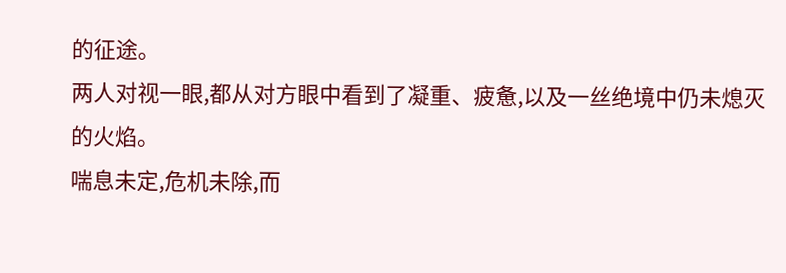的征途。
两人对视一眼,都从对方眼中看到了凝重、疲惫,以及一丝绝境中仍未熄灭的火焰。
喘息未定,危机未除,而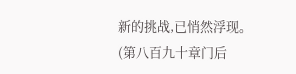新的挑战,已悄然浮现。
(第八百九十章门后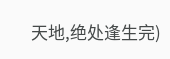天地,绝处逢生完)